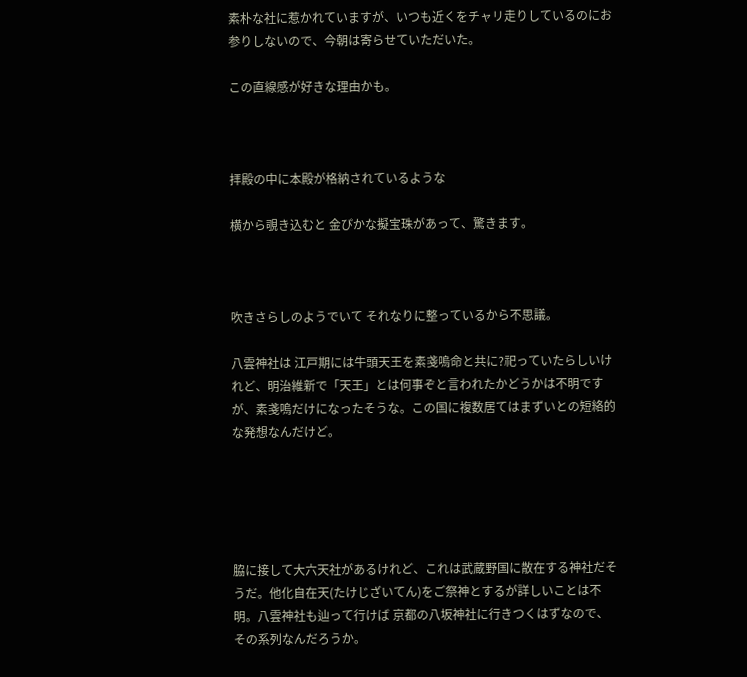素朴な社に惹かれていますが、いつも近くをチャリ走りしているのにお参りしないので、今朝は寄らせていただいた。

この直線感が好きな理由かも。



拝殿の中に本殿が格納されているような

横から覗き込むと 金ぴかな擬宝珠があって、驚きます。



吹きさらしのようでいて それなりに整っているから不思議。

八雲神社は 江戸期には牛頭天王を素戔嗚命と共に?祀っていたらしいけれど、明治維新で「天王」とは何事ぞと言われたかどうかは不明ですが、素戔嗚だけになったそうな。この国に複数居てはまずいとの短絡的な発想なんだけど。





脇に接して大六天社があるけれど、これは武蔵野国に散在する神社だそうだ。他化自在天(たけじざいてん)をご祭神とするが詳しいことは不明。八雲神社も辿って行けば 京都の八坂神社に行きつくはずなので、その系列なんだろうか。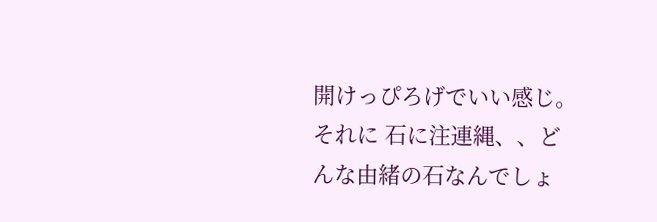開けっぴろげでいい感じ。それに 石に注連縄、、どんな由緒の石なんでしょ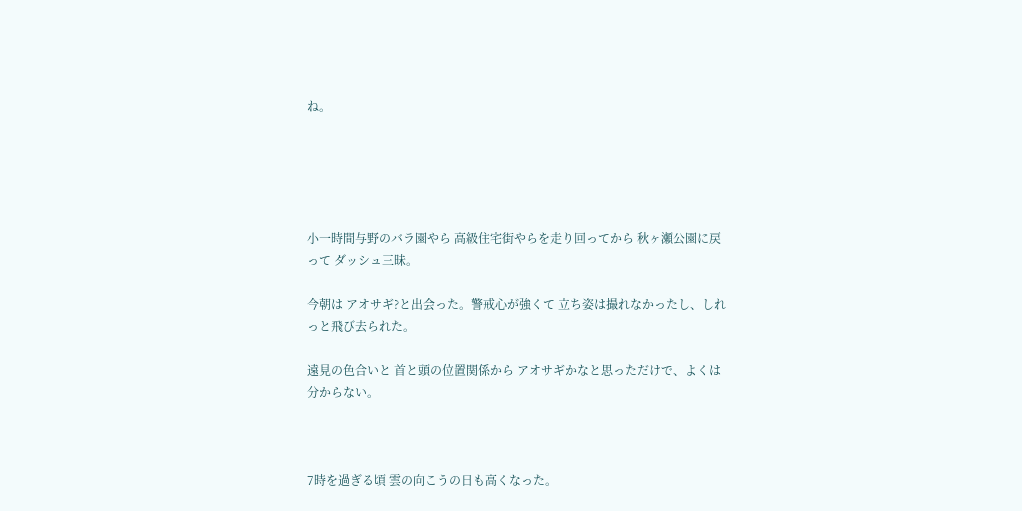ね。





小一時間与野のバラ園やら 高級住宅街やらを走り回ってから 秋ヶ瀬公園に戻って ダッシュ三昧。

今朝は アオサギ?と出会った。警戒心が強くて 立ち姿は撮れなかったし、しれっと飛び去られた。

遠見の色合いと 首と頭の位置関係から アオサギかなと思っただけで、よくは分からない。



7時を過ぎる頃 雲の向こうの日も高くなった。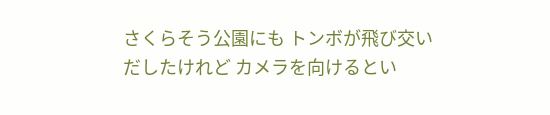さくらそう公園にも トンボが飛び交いだしたけれど カメラを向けるとい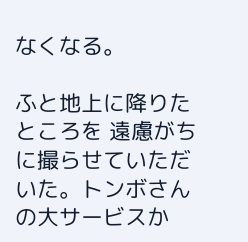なくなる。

ふと地上に降りたところを 遠慮がちに撮らせていただいた。トンボさんの大サービスか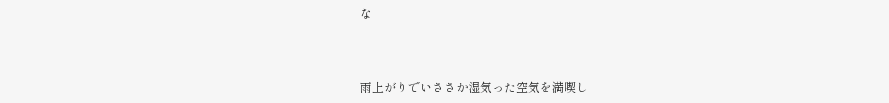な



雨上がりでいささか湿気った空気を満喫し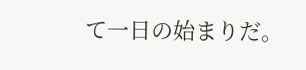て一日の始まりだ。